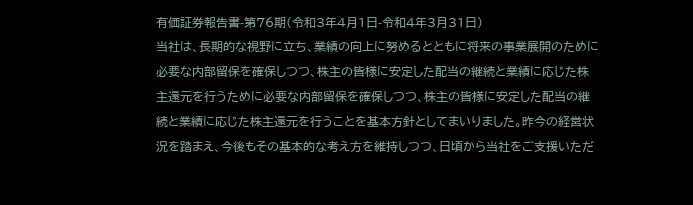有価証券報告書-第76期(令和3年4月1日-令和4年3月31日)
当社は、長期的な視野に立ち、業績の向上に努めるとともに将来の事業展開のために必要な内部留保を確保しつつ、株主の皆様に安定した配当の継続と業績に応じた株主還元を行うために必要な内部留保を確保しつつ、株主の皆様に安定した配当の継続と業績に応じた株主還元を行うことを基本方針としてまいりました。昨今の経営状況を踏まえ、今後もその基本的な考え方を維持しつつ、日頃から当社をご支援いただ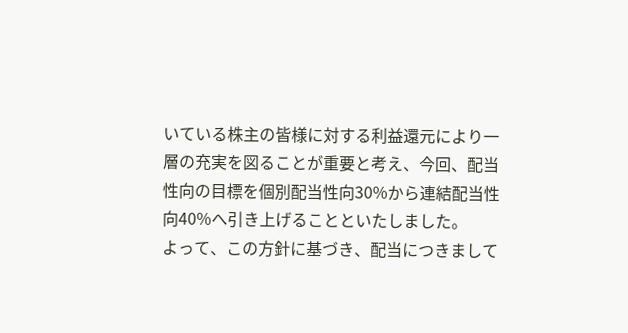いている株主の皆様に対する利益還元により一層の充実を図ることが重要と考え、今回、配当性向の目標を個別配当性向30%から連結配当性向40%へ引き上げることといたしました。
よって、この方針に基づき、配当につきまして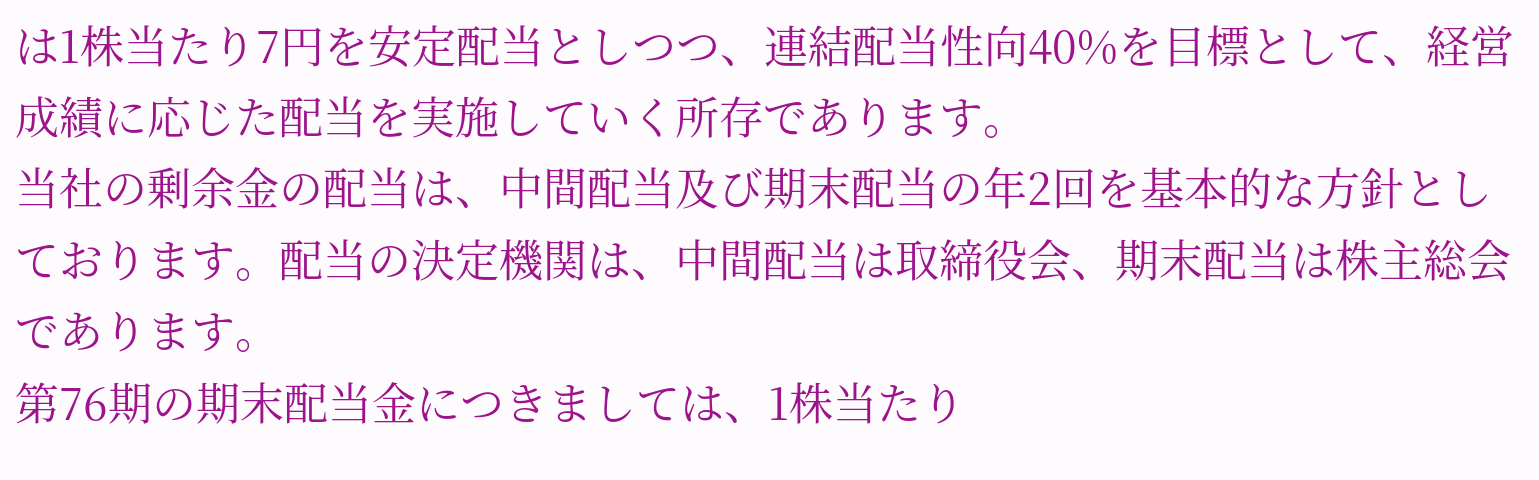は1株当たり7円を安定配当としつつ、連結配当性向40%を目標として、経営成績に応じた配当を実施していく所存であります。
当社の剰余金の配当は、中間配当及び期末配当の年2回を基本的な方針としております。配当の決定機関は、中間配当は取締役会、期末配当は株主総会であります。
第76期の期末配当金につきましては、1株当たり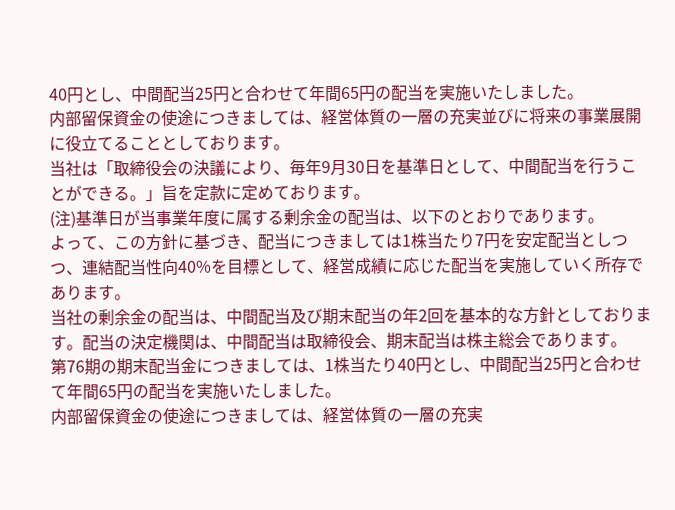40円とし、中間配当25円と合わせて年間65円の配当を実施いたしました。
内部留保資金の使途につきましては、経営体質の一層の充実並びに将来の事業展開に役立てることとしております。
当社は「取締役会の決議により、毎年9月30日を基準日として、中間配当を行うことができる。」旨を定款に定めております。
(注)基準日が当事業年度に属する剰余金の配当は、以下のとおりであります。
よって、この方針に基づき、配当につきましては1株当たり7円を安定配当としつつ、連結配当性向40%を目標として、経営成績に応じた配当を実施していく所存であります。
当社の剰余金の配当は、中間配当及び期末配当の年2回を基本的な方針としております。配当の決定機関は、中間配当は取締役会、期末配当は株主総会であります。
第76期の期末配当金につきましては、1株当たり40円とし、中間配当25円と合わせて年間65円の配当を実施いたしました。
内部留保資金の使途につきましては、経営体質の一層の充実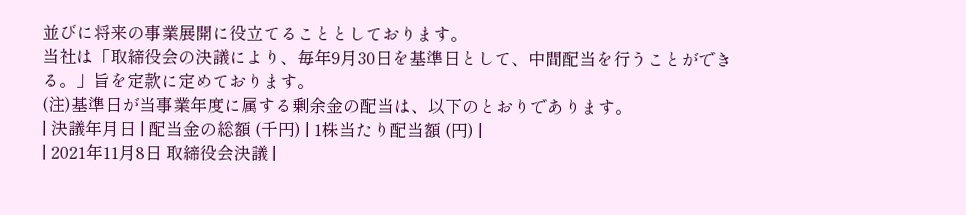並びに将来の事業展開に役立てることとしております。
当社は「取締役会の決議により、毎年9月30日を基準日として、中間配当を行うことができる。」旨を定款に定めております。
(注)基準日が当事業年度に属する剰余金の配当は、以下のとおりであります。
| 決議年月日 | 配当金の総額 (千円) | 1株当たり配当額 (円) |
| 2021年11月8日 取締役会決議 |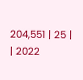204,551 | 25 |
| 2022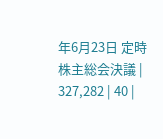年6月23日 定時株主総会決議 | 327,282 | 40 |